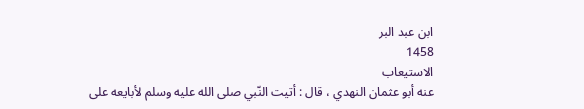ابن عبد البر
1458
الاستيعاب
عنه أبو عثمان النهدي ، قال : أتيت النّبي صلى الله عليه وسلم لأبايعه على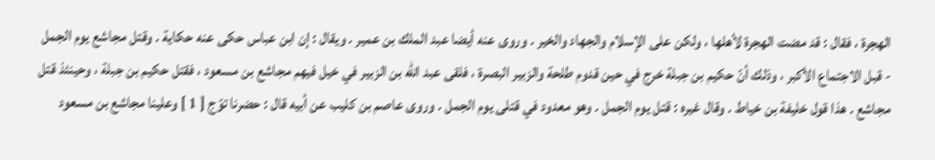الهجرة ، فقال : قد مضت الهجرة لأهلها ، ولكن على الإسلام والجهاد والخير . وروى عنه أيضا عبد الملك بن عمير . ويقال : إن ابن عباس حكى عنه حكاية . وقتل مجاشع يوم الجمل - قبل الاجتماع الأكبر ، وذلك أنّ حكيم بن جبلة خرج في حين قدوم طلحة والزبير البصرة ، فلقى عبد الله بن الزبير في خيل فيهم مجاشع بن مسعود ، فقتل حكيم بن جبلة ، وحينئذ قتل مجاشع . هذا قول خليفة بن خياط . وقال غيره : قتل يوم الجمل . وهو معدود في قتلى يوم الجمل . وروى عاصم بن كليب عن أبيه قال : حضرنا توّج [ 1 ] وعلينا مجاشع بن مسعود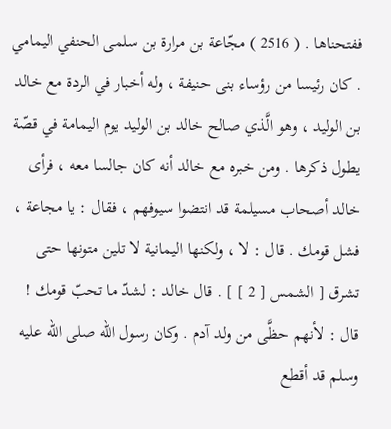ففتحناها . ( 2516 ) مجّاعة بن مرارة بن سلمى الحنفي اليمامي . كان رئيسا من رؤساء بنى حنيفة ، وله أخبار في الردة مع خالد بن الوليد ، وهو الَّذي صالح خالد بن الوليد يوم اليمامة في قصّة يطول ذكرها . ومن خبره مع خالد أنه كان جالسا معه ، فرأى خالد أصحاب مسيلمة قد انتضوا سيوفهم ، فقال : يا مجاعة ، فشل قومك . قال : لا ، ولكنها اليمانية لا تلين متونها حتى تشرق [ الشمس [ 2 ] ] . قال خالد : لشدّ ما تحبّ قومك ! قال : لأنهم حظَّى من ولد آدم . وكان رسول الله صلى الله عليه وسلم قد أقطع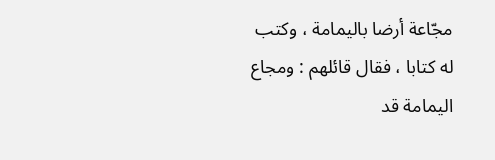مجّاعة أرضا باليمامة ، وكتب له كتابا ، فقال قائلهم : ومجاع اليمامة قد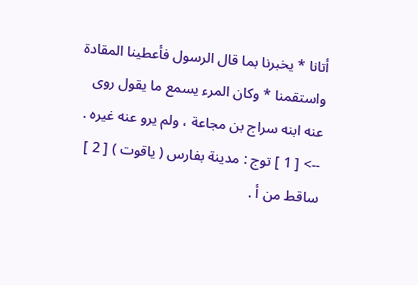أتانا * يخبرنا بما قال الرسول فأعطينا المقادة واستقمنا * وكان المرء يسمع ما يقول روى عنه ابنه سراج بن مجاعة ، ولم يرو عنه غيره .
--> [ 1 ] توج : مدينة بفارس ( ياقوت ) [ 2 ] ساقط من أ .